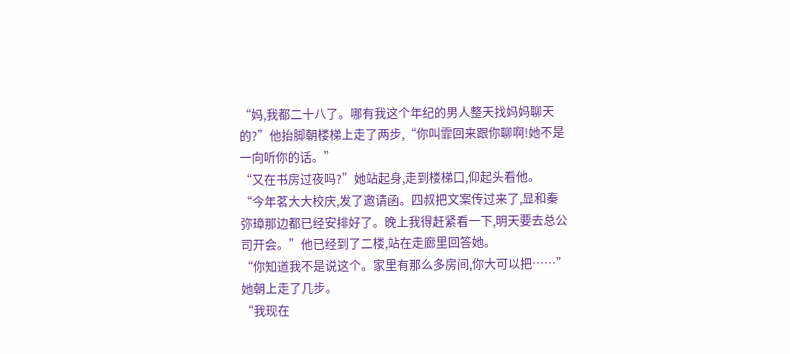“妈,我都二十八了。哪有我这个年纪的男人整天找妈妈聊天的?”他抬脚朝楼梯上走了两步,“你叫霏回来跟你聊啊!她不是一向听你的话。”
“又在书房过夜吗?”她站起身,走到楼梯口,仰起头看他。
“今年茗大大校庆,发了邀请函。四叔把文案传过来了,显和秦弥璋那边都已经安排好了。晚上我得赶紧看一下,明天要去总公司开会。”他已经到了二楼,站在走廊里回答她。
“你知道我不是说这个。家里有那么多房间,你大可以把……”她朝上走了几步。
“我现在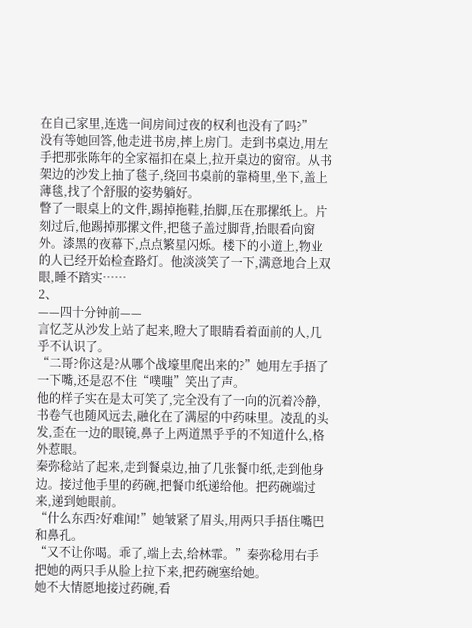在自己家里,连选一间房间过夜的权利也没有了吗?”
没有等她回答,他走进书房,摔上房门。走到书桌边,用左手把那张陈年的全家福扣在桌上,拉开桌边的窗帘。从书架边的沙发上抽了毯子,绕回书桌前的靠椅里,坐下,盖上薄毯,找了个舒服的姿势躺好。
瞥了一眼桌上的文件,踢掉拖鞋,抬脚,压在那摞纸上。片刻过后,他踢掉那摞文件,把毯子盖过脚背,抬眼看向窗外。漆黑的夜幕下,点点繁星闪烁。楼下的小道上,物业的人已经开始检查路灯。他淡淡笑了一下,满意地合上双眼,睡不踏实……
2、
——四十分钟前——
言忆芝从沙发上站了起来,瞪大了眼睛看着面前的人,几乎不认识了。
“二哥?你这是?从哪个战壕里爬出来的?”她用左手捂了一下嘴,还是忍不住“噗嗤”笑出了声。
他的样子实在是太可笑了,完全没有了一向的沉着冷静,书卷气也随风远去,融化在了满屋的中药味里。凌乱的头发,歪在一边的眼镜,鼻子上两道黑乎乎的不知道什么,格外惹眼。
秦弥稔站了起来,走到餐桌边,抽了几张餐巾纸,走到他身边。接过他手里的药碗,把餐巾纸递给他。把药碗端过来,递到她眼前。
“什么东西?好难闻!”她皱紧了眉头,用两只手捂住嘴巴和鼻孔。
“又不让你喝。乖了,端上去,给林霏。”秦弥稔用右手把她的两只手从脸上拉下来,把药碗塞给她。
她不大情愿地接过药碗,看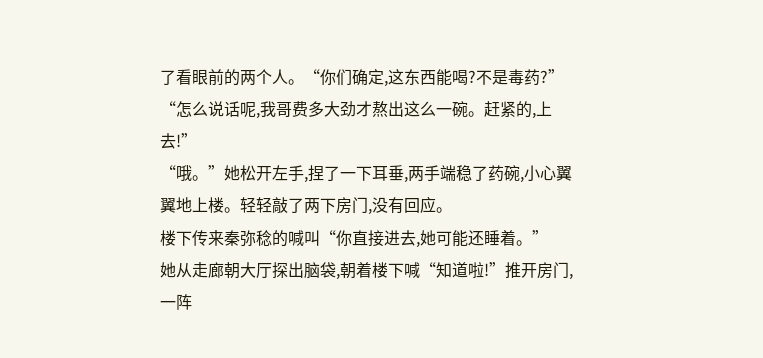了看眼前的两个人。“你们确定,这东西能喝?不是毒药?”
“怎么说话呢,我哥费多大劲才熬出这么一碗。赶紧的,上去!”
“哦。”她松开左手,捏了一下耳垂,两手端稳了药碗,小心翼翼地上楼。轻轻敲了两下房门,没有回应。
楼下传来秦弥稔的喊叫“你直接进去,她可能还睡着。”
她从走廊朝大厅探出脑袋,朝着楼下喊“知道啦!”推开房门,一阵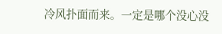冷风扑面而来。一定是哪个没心没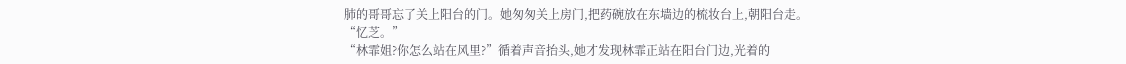肺的哥哥忘了关上阳台的门。她匆匆关上房门,把药碗放在东墙边的梳妆台上,朝阳台走。
“忆芝。”
“林霏姐?你怎么站在风里?”循着声音抬头,她才发现林霏正站在阳台门边,光着的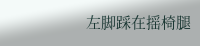左脚踩在摇椅腿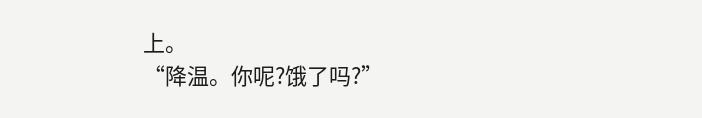上。
“降温。你呢?饿了吗?”